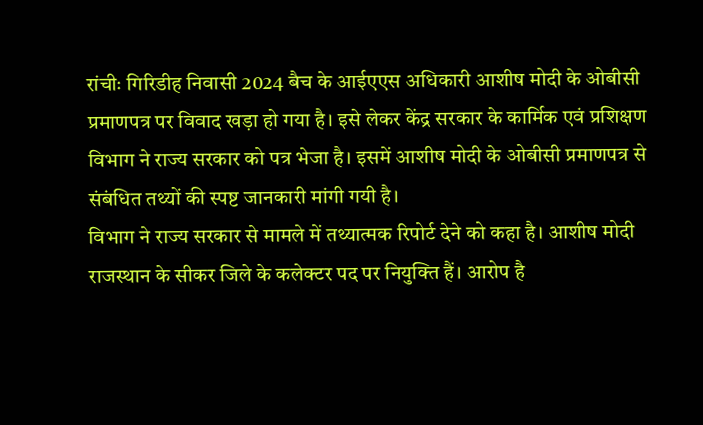रांचीः गिरिडीह निवासी 2024 बैच के आईएएस अधिकारी आशीष मोदी के ओबीसी प्रमाणपत्र पर विवाद खड़ा हो गया है। इसे लेकर केंद्र सरकार के कार्मिक एवं प्रशिक्षण विभाग ने राज्य सरकार को पत्र भेजा है। इसमें आशीष मोदी के ओबीसी प्रमाणपत्र से संबंधित तथ्यों की स्पष्ट जानकारी मांगी गयी है।
विभाग ने राज्य सरकार से मामले में तथ्यात्मक रिपोर्ट देने को कहा है। आशीष मोदी राजस्थान के सीकर जिले के कलेक्टर पद पर नियुक्ति हैं। आरोप है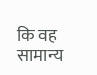कि वह सामान्य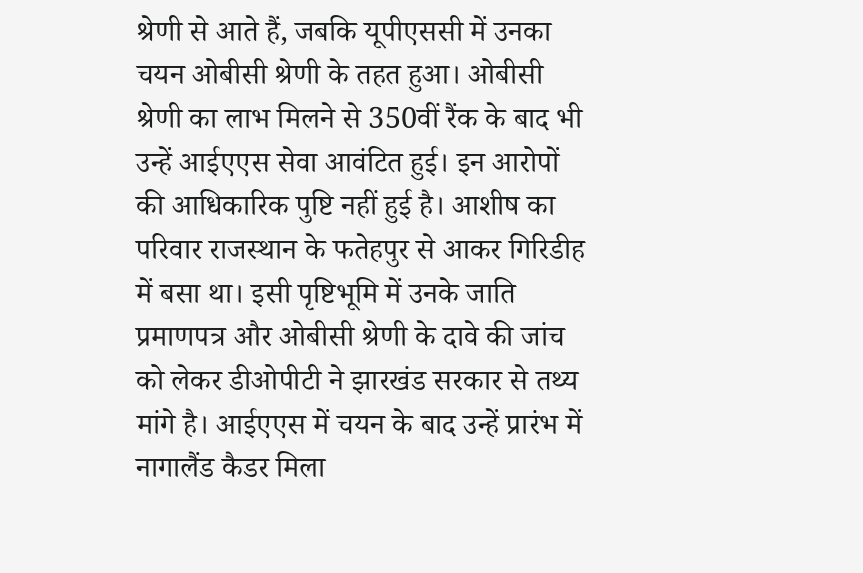श्रेणी से आते हैं, जबकि यूपीएससी में उनका चयन ओबीसी श्रेणी के तहत हुआ। ओबीसी श्रेणी का लाभ मिलने से 350वीं रैंक के बाद भी उन्हें आईएएस सेवा आवंटित हुई। इन आरोपों की आधिकारिक पुष्टि नहीं हुई है। आशीष का परिवार राजस्थान के फतेहपुर से आकर गिरिडीह में बसा था। इसी पृष्टिभूमि में उनके जाति प्रमाणपत्र और ओबीसी श्रेणी के दावे की जांच को लेकर डीओपीटी ने झारखंड सरकार से तथ्य मांगे है। आईएएस में चयन के बाद उन्हें प्रारंभ में नागालैंड कैडर मिला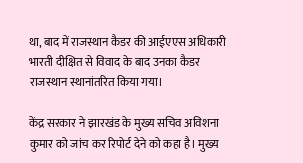था, बाद में राजस्थान कैडर की आईएएस अधिकारी भारती दीक्षित से विवाद के बाद उनका कैडर राजस्थान स्थानांतरित किया गया।

केंद्र सरकार ने झारखंड के मुख्य सचिव अविशना कुमार को जांच कर रिपोर्ट देने को कहा है। मुख्य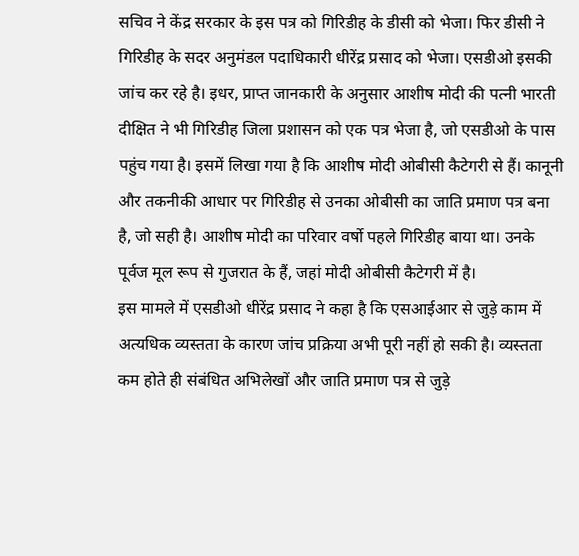सचिव ने केंद्र सरकार के इस पत्र को गिरिडीह के डीसी को भेजा। फिर डीसी ने गिरिडीह के सदर अनुमंडल पदाधिकारी धीरेंद्र प्रसाद को भेजा। एसडीओ इसकी जांच कर रहे है। इधर, प्राप्त जानकारी के अनुसार आशीष मोदी की पत्नी भारती दीक्षित ने भी गिरिडीह जिला प्रशासन को एक पत्र भेजा है, जो एसडीओ के पास पहुंच गया है। इसमें लिखा गया है कि आशीष मोदी ओबीसी कैटेगरी से हैं। कानूनी और तकनीकी आधार पर गिरिडीह से उनका ओबीसी का जाति प्रमाण पत्र बना है, जो सही है। आशीष मोदी का परिवार वर्षो पहले गिरिडीह बाया था। उनके पूर्वज मूल रूप से गुजरात के हैं, जहां मोदी ओबीसी कैटेगरी में है।
इस मामले में एसडीओ धीरेंद्र प्रसाद ने कहा है कि एसआईआर से जुड़े काम में अत्यधिक व्यस्तता के कारण जांच प्रक्रिया अभी पूरी नहीं हो सकी है। व्यस्तता कम होते ही संबंधित अभिलेखों और जाति प्रमाण पत्र से जुड़े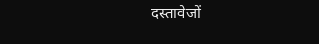दस्तावेजों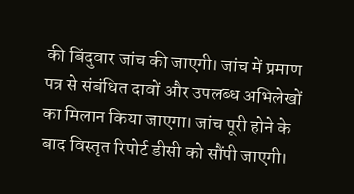की बिंदुवार जांच की जाएगी। जांच में प्रमाण पत्र से संबंधित दावों और उपलब्ध अभिलेखों का मिलान किया जाएगा। जांच पूरी होने के बाद विस्तृत रिपोर्ट डीसी को सौंपी जाएगी।